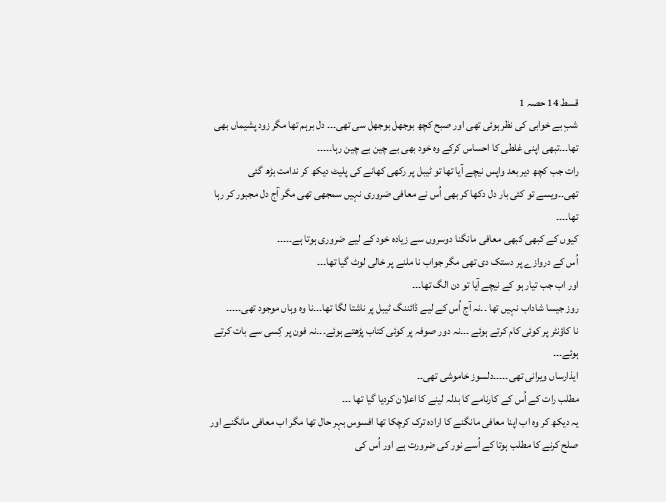قسط 14 حصہ 1
شبِ بے خوابی کی نظر ہوئی تھی اور صبح کچھ بوجھل بوجھل سی تھی۔۔۔ دل برہم تھا مگر زود پشیماں بھی تھا۔۔۔تبھی اپنی غلطی کا احساس کرکے وہ خود بھی بے چین بے چین رہا۔۔۔۔۔
رات جب کچھ دیر بعد واپس نیچے آیا تھا تو ٹیبل پر رکھی کھانے کی پلیٹ دیکھ کر ندامت بڑھ گئی تھی۔۔ویسے تو کئی بار دل دکھا کر بھی اُس نے معافی ضروری نہیں سمجھی تھی مگر آج دل مجبور کر رہا تھا۔۔۔۔
کیوں کے کبھی کبھی معافی مانگنا دوسروں سے زیادہ خود کے لیے ضروری ہوتا ہے۔۔۔۔۔
اُس کے دروازے پر دستک دی تھی مگر جواب نا ملنے پر خالی لوٹ گیا تھا۔۔۔
اور اب جب تیار ہو کے نیچے آیا تو دن الگ تھا۔۔۔
روز جیسا شاداب نہیں تھا ۔۔نہ آج اُس کے لیے ڈائننگ ٹیبل پر ناشتا لگا تھا۔۔۔نا وہ وہاں موجود تھی۔۔۔۔۔
نا کاؤنٹر پر کوئی کام کرتے ہوئے ۔۔۔نہ دور صوفہ پر کوئی کتاب پڑھتے ہوئے۔۔۔نہ فون پر کِسی سے بات کرتے ہوئے۔۔۔
ايذارساں ویرانی تھی۔۔۔۔۔دلسوز خاموشی تھی۔۔
مطلب رات کے اُس کے کارنامے کا بدلہ لینے کا اعلان کردیا گیا تھا ۔۔۔
یہ دیکھ کر وہ اب اپنا معافی مانگنے کا ارادہ ترک کرچکا تھا افسوس بہر حال تھا مگر اب معافی مانگنے اور صلح کرنے کا مطلب ہوتا کے اُسے نور کی ضرورت ہے اور اُس کی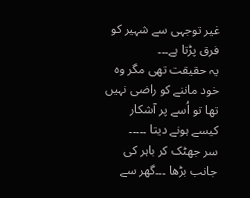غیر توجہی سے شہیر کو فرق پڑتا ہے۔۔۔
یہ حقیقت تھی مگر وہ خود ماننے کو راضی نہیں تھا تو اُسے پر آشکار کیسے ہونے دیتا ۔۔۔۔۔
سر جھٹک کر باہر کی جانب بڑھا ۔۔۔گھر سے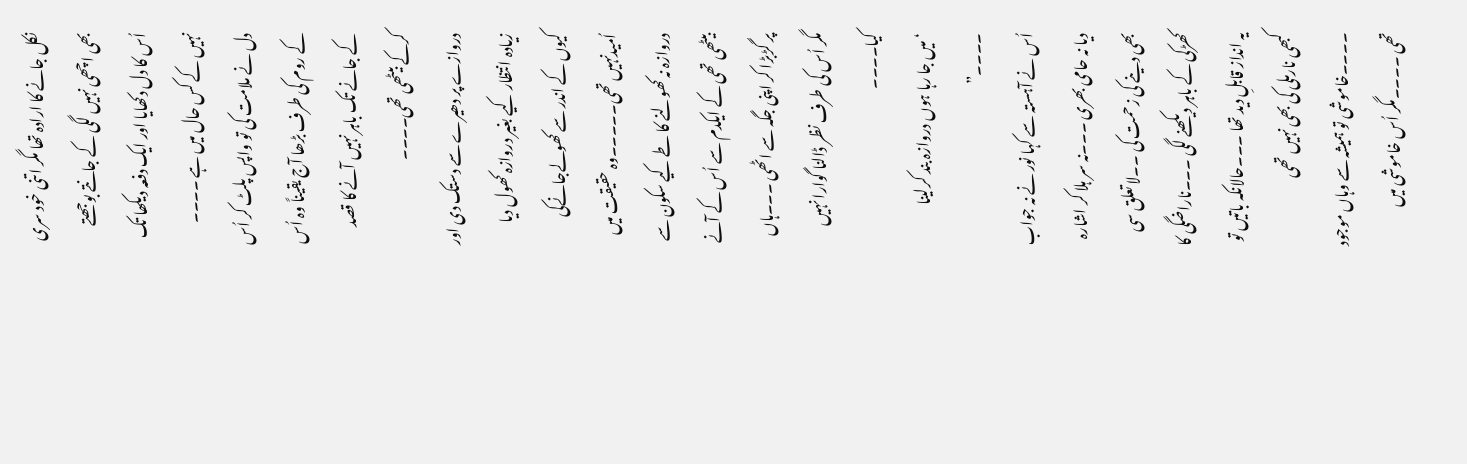نکل جانے کا ارادہ تھا مگر اتنی خود سری بھی اچھی نہیں لگی کے جانتے بوجھتے اُس کا دل دکھایا اور ایک دفعہ دیکھا تک نہیں کے کس حال میں ہے ۔۔۔۔
دل نے ملامت کی تو واپس پلٹ کر اُس کے روم کی طرف بڑھا آج یقیناً وہ اُس کے جانے تک باہر نہیں آنے کا قصد کرکے بیٹھی تھی۔۔۔۔
دروازے پر دھیرے سے دستک دی اور زیادہ انتظار کیے بغیر دروازہ کھول دیا کیوں کے اندر سے کھولےجانےکی اُمیدنہیں تھی۔۔۔۔۔وہ حقیقت میں دروازہ نہ کھولنے کا طے کیے سکون سے بیٹھی تھی کے ایکدم سے اُس کے آنے پر گڑبڑا کر اپنی جگہ سے اٹھی ۔۔۔ہاں مگر اُس کی طرف نظر ڈالنا گوارا نہیں کیا۔۔۔۔
‘میں جا رہا ہوں دروازہ بند کرلینا ۔۔۔۔”
اُس نے آہستہ سے کہا نور نے نہ جواب دیا نہ حامی بھری ۔۔۔نہ سر ہلا کر اشارہ بھی دینے کی زحمت کی ۔۔لا تعلق سی کھڑکی کے باہر دیکھنے لگی ۔۔۔ناراضگی کا یہ انداز قابلِ دید تھا ۔۔۔حالانکہ باتیں تو کبھی نارملی کی بھی نہیں تھی ۔۔۔۔خاموشی تو ہمیشہ سے وہاں موجود تھی ۔۔۔۔مگر اُس خاموشی میں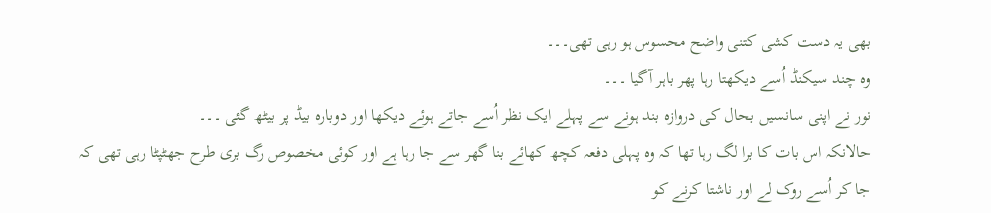بھی یہ دست کشی کتنی واضح محسوس ہو رہی تھی۔۔۔
وہ چند سیکنڈ اُسے دیکھتا رہا پھر باہر آگیا ۔۔۔
نور نے اپنی سانسیں بحال کی دروازہ بند ہونے سے پہلے ایک نظر اُسے جاتے ہوئے دیکھا اور دوبارہ بیڈ پر بیٹھ گئی ۔۔۔
حالانکہ اس بات کا برا لگ رہا تھا کہ وہ پہلی دفعہ کچھ کھائے بنا گھر سے جا رہا ہے اور کوئی مخصوص رگ بری طرح جھٹپٹا رہی تھی کہ جا کر اُسے روک لے اور ناشتا کرنے کو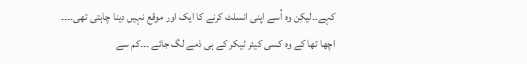کہے۔۔لیکِن وہ اُسے اپنی انسلٹ کرنے کا ایک اور موقع نہیں دینا چاہتی تھی۔۔۔۔
اچھا تھا کے وہ کسی کیئر ٹیکر کے ہی ذمے لگ جائے ۔۔۔کم سے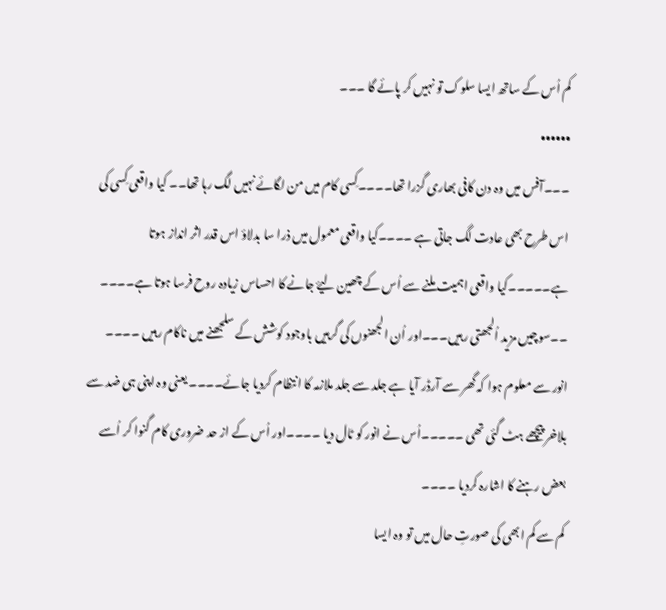کم اُس کے ساتھ ایسا سلوک تو نہیں کر پائے گا ۔۔۔
••••••
۔۔۔آفس میں وہ دن کافی بھاری گزرا تھا۔۔۔۔کِسی کام میں من لگائے نہیں لگ رہا تھا۔۔ کیا واقعی کِسی کی اس طرح بھی عادت لگ جاتی ہے ۔۔۔۔کیا واقعی معمول میں ذرا سا بدلاؤ اس قدر اثر انداز ہوتا ہے۔۔۔۔۔کیا واقعی اہمیت ملنے سے اُس کے چھین لیۓ جانے کا احساس زیادہ روح فرسا ہوتا ہے۔۔۔۔
۔۔سوچیں مزید اُلجھتی رہیں۔۔۔اور اُن الجھنوں کی گرہیں باوجود کوشش کے سلجھنے میں ناکام رہیں ۔۔۔۔
انور سے معلوم ہوا کہ گھر سے آرڈر آیا ہے جلد سے جلد ملازمہ کا انتظام کردیا جائے۔۔۔۔ یعنی وہ اپنی ہی ضد سے بلاخر پیچھے ہٹ گئی تھی ۔۔۔۔۔اُس نے انور کو ٹال دیا ۔۔۔۔اور اُس کے از حد ضروری کام گنوا کر اُسے بعض رہنے کا اشارہ کردیا ۔۔۔۔
کم سے کم ابھی کی صورتِ حال میں تو وہ ایسا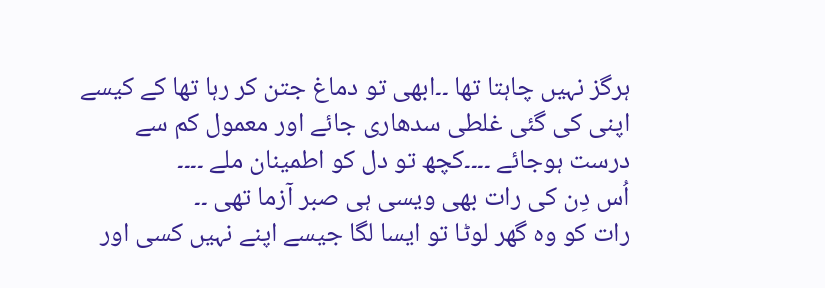ہرگز نہیں چاہتا تھا ۔۔ابھی تو دماغ جتن کر رہا تھا کے کیسے اپنی کی گئی غلطی سدھاری جائے اور معمول کم سے درست ہوجائے ۔۔۔۔کچھ تو دل کو اطمینان ملے ۔۔۔۔
اُس دِن کی رات بھی ویسی ہی صبر آزما تھی ۔۔
رات کو وہ گھر لوٹا تو ایسا لگا جیسے اپنے نہیں کسی اور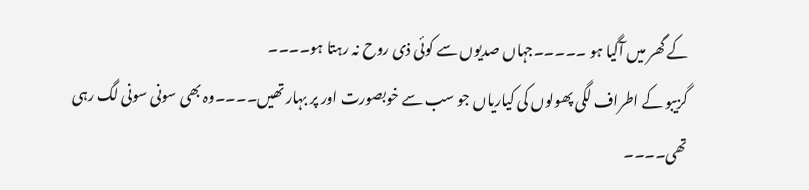کے گھر میں آگیا ہو ۔۔۔۔۔جہاں صدیوں سے کوئی ذی روح نہ رہتا ہو۔۔۔۔
گزيبو کے اطراف لگی پھولوں کی کیاریاں جو سب سے خوبصورت اور پر بہار تھیں۔۔۔۔وہ بھی سونی سونی لگ رہی تھی۔۔۔۔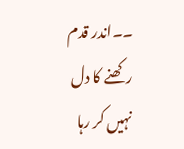۔۔اندر قدم رکھنے کا دل نہیں کر رہا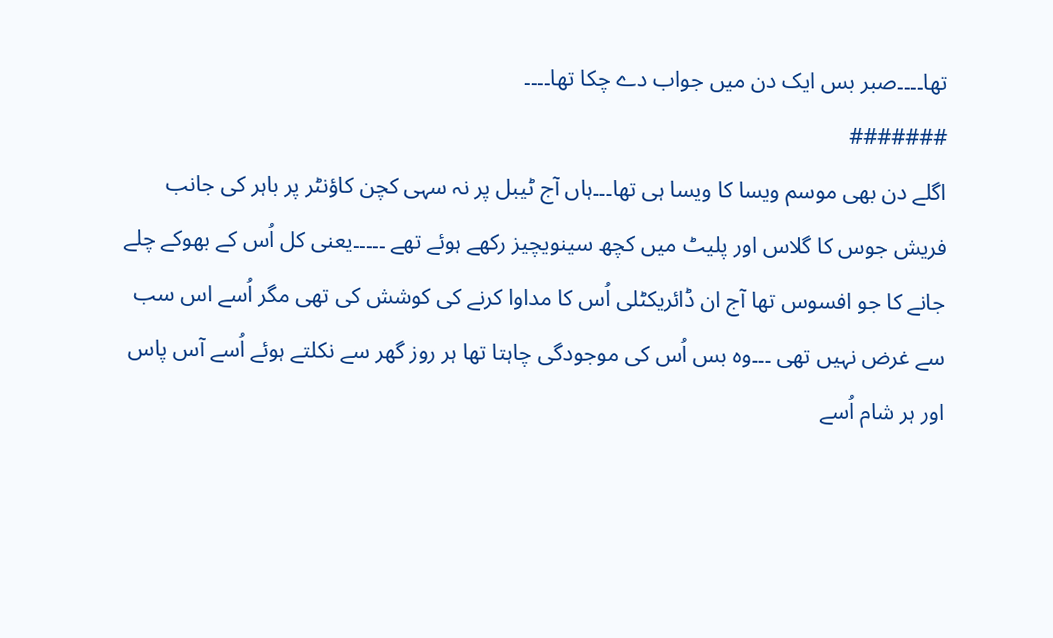تھا۔۔۔۔صبر بس ایک دن میں جواب دے چکا تھا۔۔۔۔
#######
اگلے دن بھی موسم ویسا کا ویسا ہی تھا۔۔۔ہاں آج ٹیبل پر نہ سہی کچن کاؤنٹر پر باہر کی جانب فریش جوس کا گلاس اور پلیٹ میں کچھ سینویچیز رکھے ہوئے تھے ۔۔۔۔۔یعنی کل اُس کے بھوکے چلے جانے کا جو افسوس تھا آج ان ڈائریکٹلی اُس کا مداوا کرنے کی کوشش کی تھی مگر اُسے اس سب سے غرض نہیں تھی ۔۔۔وہ بس اُس کی موجودگی چاہتا تھا ہر روز گھر سے نکلتے ہوئے اُسے آس پاس اور ہر شام اُسے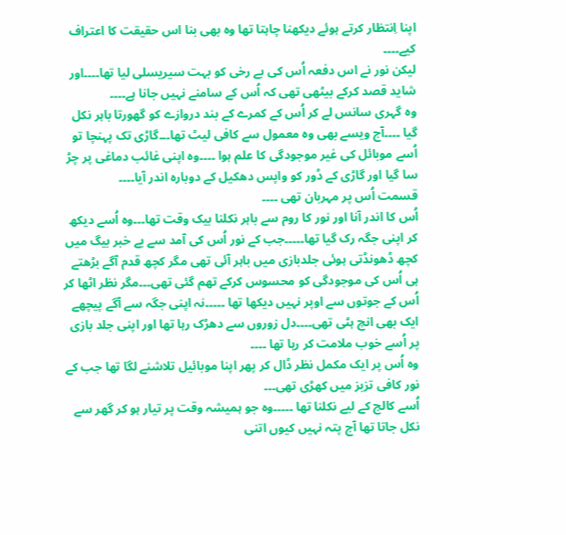اپنا اِنتظار کرتے ہوئے دیکھنا چاہتا تھا وہ بھی بنا اس حقیقت کا اعتراف کیے۔۔۔۔
لیکن نور نے اس دفعہ اُس کی بے رخی کو بہت سیریسلی لیا تھا۔۔۔۔اور شاید قصد کرکے بیٹھی تھی کہ اُس کے سامنے نہیں جانا ہے۔۔۔۔
وہ گہری سانس لے کر اُس کے کمرے کے بند دروازے کو گھورتا باہر نکل گیا ۔۔۔۔آج ویسے بھی وہ معمول سے کافی لیٹ تھا۔۔۔گاڑی تک پہنچا تو اُسے موبائل کی غیر موجودگی کا علم ہوا ۔۔۔۔وہ اپنی غائب دماغی پر چڑ سا گیا اور گاڑی کے ڈور کو واپس دھکیل کے دوبارہ اندر آیا۔۔۔۔
قسمت اُس پر مہربان تھی ۔۔۔۔
اُس کا اندر آنا اور نور کا روم سے باہر نکلنا بیک وقت تھا۔۔۔وہ اُسے دیکھ کر اپنی جگہ رک گیا تھا۔۔۔۔۔جب کے نور اُس کی آمد سے بے خبر بیگ میں کچھ ڈھونڈتی ہوئی جلدبازی میں باہر آئی تھی مگر کچھ قدم آگے بڑھتے ہی اُس کی موجودگی کو محسوس کرکے تھم گئی تھی۔۔۔مگر نظر اٹھا کر اُس کے جوتوں سے اوپر نہیں دیکھا تھا ۔۔۔۔۔نہ اپنی جگہ سے آگے پیچھے ایک بھی انچ ہٹی تھی۔۔۔۔دل زوروں سے دھڑک رہا تھا اور اپنی جلد بازی پر اُسے خوب ملامت کر رہا تھا ۔۔۔۔
وہ اُس پر ایک مکمل نظر ڈال کر پھر اپنا موبائیل تلاشنے لگا تھا جب کے نور کافی تزبز میں کھڑی تھی۔۔۔
اُسے کالج کے لیے نکلنا تھا ۔۔۔۔۔وہ جو ہمیشہ وقت پر تیار ہو کر گھر سے نکل جاتا تھا آج پتہ نہیں کیوں اتنی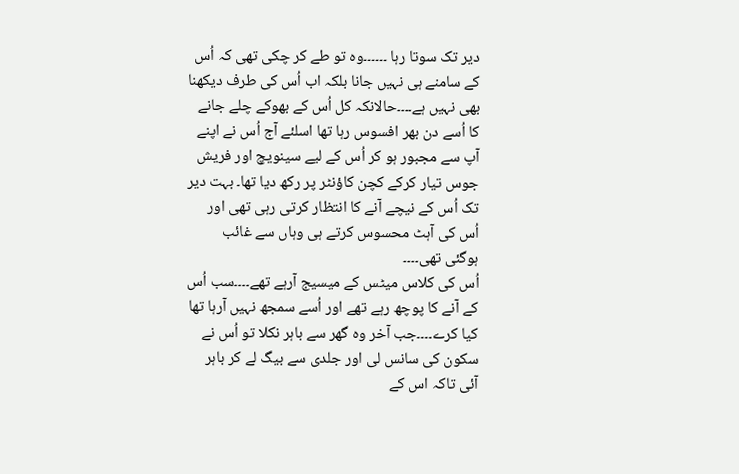دیر تک سوتا رہا ۔۔۔۔۔۔وہ تو طے کر چکی تھی کہ اُس کے سامنے ہی نہیں جانا بلکہ اب اُس کی طرف دیکھنا بھی نہیں ہے۔۔۔۔حالانکہ کل اُس کے بھوکے چلے جانے کا اُسے دن بھر افسوس رہا تھا اسلئے آج اُس نے اپنے آپ سے مجبور ہو کر اُس کے لیے سینویچ اور فریش جوس تیار کرکے کچن کاؤنٹر پر رکھ دیا تھا۔ بہت دیر تک اُس کے نیچے آنے کا انتظار کرتی رہی تھی اور اُس کی آہٹ محسوس کرتے ہی وہاں سے غائب ہوگئی تھی۔۔۔۔
اُس کی کلاس میٹس کے میسیج آرہے تھے۔۔۔۔سب اُس کے آنے کا پوچھ رہے تھے اور اُسے سمجھ نہیں آرہا تھا کیا کرے۔۔۔۔جب آخر وہ گھر سے باہر نکلا تو اُس نے سکون کی سانس لی اور جلدی سے بیگ لے کر باہر آئی تاکہ اس کے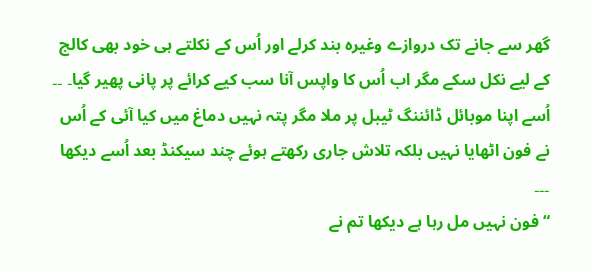گھر سے جانے تک دروازے وغیرہ بند کرلے اور اُس کے نکلتے ہی خود بھی کالج کے لیے نکل سکے مگر اب اُس کا واپس آنا سب کیے کرائے پر پانی پھیر گیا۔ ۔۔
اُسے اپنا موبائل ڈائننگ ٹیبل پر ملا مگر پتہ نہیں دماغ میں کیا آئی کے اُس نے فون اٹھایا نہیں بلکہ تلاش جاری رکھتے ہوئے چند سیکنڈ بعد اُسے دیکھا ۔۔۔
“فون نہیں مل رہا ہے دیکھا تم نے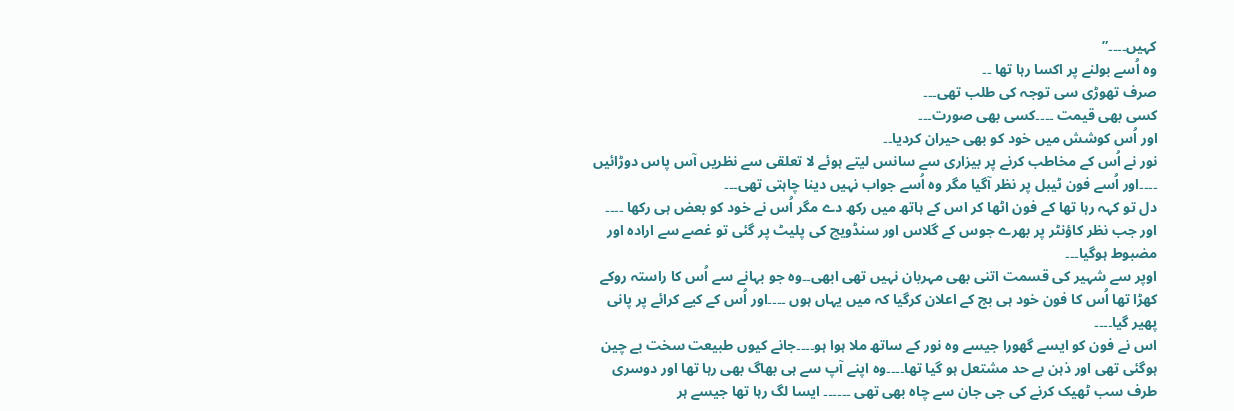کہیں۔۔۔۔”
وہ اُسے بولنے پر اکسا رہا تھا ۔۔
صرف تھوڑی سی توجہ کی طلب تھی۔۔۔
کسی بھی قیمت ۔۔۔۔کسی بھی صورت۔۔۔
اور اُس کوشش میں خود کو بھی حیران کردیا۔۔
نور نے اُس کے مخاطب کرنے پر بیزاری سے سانس لیتے ہوئے لا تعلقی سے نظریں آس پاس دوڑائیں ۔۔۔۔اور اُسے فون ٹیبل پر نظر آگیا مگر وہ اُسے جواب نہیں دینا چاہتی تھی۔۔۔
دل تو کہہ رہا تھا کے فون اٹھا کر اس کے ہاتھ میں رکھ دے مگر اُس نے خود کو بعض ہی رکھا ۔۔۔۔
اور جب نظر کاؤنٹر پر بھرے جوس کے گلاس اور سنڈویچ کی پلیٹ پر گئی تو غصے سے ارادہ اور مضبوط ہوگیا۔۔۔
اوپر سے شہیر کی قسمت اتنی بھی مہربان نہیں تھی ابھی۔۔وہ جو بہانے سے اُس کا راستہ روکے کھڑا تھا اُس کا فون خود ہی بج کے اعلان کرگیا کہ میں یہاں ہوں ۔۔۔۔اور اُس کے کیے کرائے پر پانی پھیر گیا۔۔۔۔
اس نے فون کو ایسے گھورا جیسے وہ نور کے ساتھ ملا ہوا ہو۔۔۔۔جانے کیوں طبیعت سخت بے چین ہوگئی تھی اور ذہن بے حد مشتعل ہو گیا تھا۔۔۔۔وہ اپنے آپ سے ہی بھاگ بھی رہا تھا اور دوسری طرف سب ٹھیک کرنے کی جی جان سے چاہ بھی تھی ۔۔۔۔۔۔ ایسا لگ رہا تھا جیسے ہر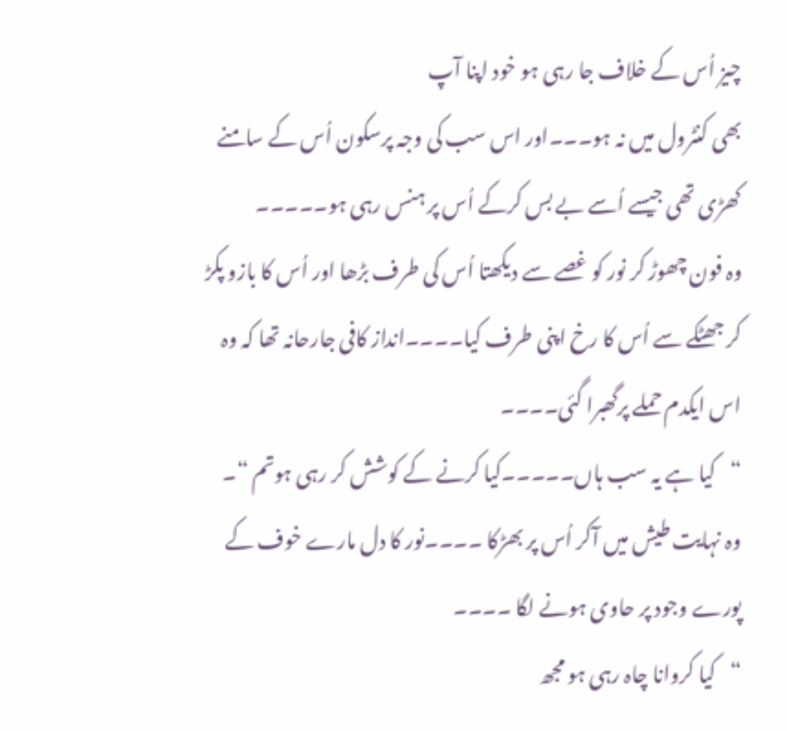چیز اُس کے خلاف جا رہی ہو خود اپنا آپ
بھی کنٹرول میں نہ ہو۔۔۔اور اس سب کی وجہ پرسکون اُس کے سامنے کھڑی تھی جیسے اُسے بے بس کرکے اُس پر ہنس رہی ہو۔۔۔۔۔
وہ فون چھوڑ کر نور کو غصے سے دیکھتا اُس کی طرف بڑھا اور اُس کا بازو پکڑ کر جھٹکے سے اُس کا رخ اپنی طرف کیا۔۔۔۔انداز کافی جارحانہ تھا کہ وہ اس ایکدم حملے پرگھبرا گئی۔۔۔۔
“کیا ہے یہ سب ہاں۔۔۔۔۔کیا کرنے کے کوشش کر رہی ہوتم “۔
وہ نہایت طیش میں آکر اُس پر بھڑکا ۔۔۔۔نور کا دل مارے خوف کے پورے وجود پر حاوی ہونے لگا ۔۔۔۔
“کیا کروانا چاہ رہی ہو مجھ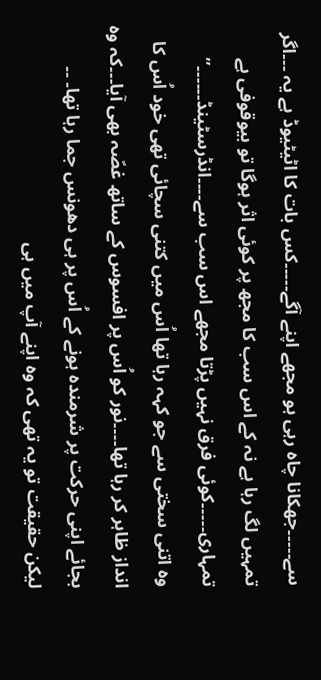سے۔۔۔۔۔جھکانا چاہ رہی ہو مجھے اپنے آگے۔۔۔۔۔کس بات کا اٹیٹیوڈ ہے یہ ۔۔۔اگر تمہیں لگ رہا ہے نہ کے اس سب کا مجھ پر کوئی اثر ہوگا تو بیوقوفی ہے تمہاری۔۔۔۔۔کوئی فرق نہیں پڑتا مجھے اس سب سے۔۔۔۔انڈرسٹینڈ۔۔۔۔۔۔”
وہ اتنی سختی سے جو کہہ رہا تھا اُس میں کتنی سچائی تھی خود اُس کا انداز ظاہر کر رہا تھا۔۔۔۔نور کو اُس پر افسوس کے ساتھ غصّہ بھی آیا۔۔۔کہ وہ بجائے اپنی حرکت پر شرمندہ ہونے کے اُس پر ہی دھونس جما رہا تھا۔ ۔۔
لیکن حقیقت تو یہ تھی کہ وہ اپنے آپ میں ہی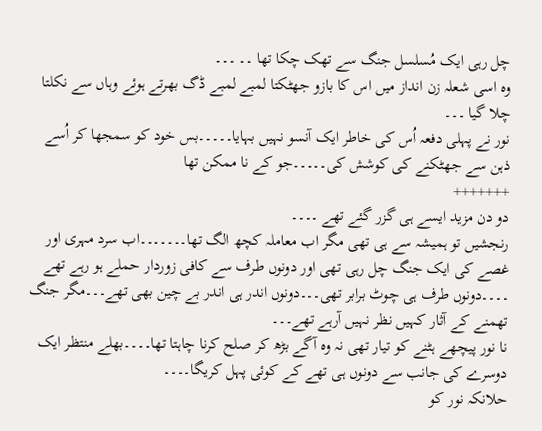چل رہی ایک مُسلسل جنگ سے تھک چکا تھا ۔۔ ۔۔۔
وہ اسی شعلہ زن انداز میں اس کا بازو جھٹکتا لمبے لمبے ڈگ بھرتے ہوئے وہاں سے نکلتا چلا گیا ۔۔۔
نور نے پہلی دفعہ اُس کی خاطر ایک آنسو نہیں بہایا۔۔۔۔۔بس خود کو سمجھا کر اُسے ذہن سے جھٹکنے کی کوشش کی۔۔۔۔۔جو کے نا ممکن تھا
+++++++
دو دن مزید ایسے ہی گزر گئے تھے ۔۔۔۔
رنجشیں تو ہمیشہ سے ہی تھی مگر اب معاملہ کچھ الگ تھا۔۔۔۔۔۔۔اب سرد مہری اور غصے کی ایک جنگ چل رہی تھی اور دونوں طرف سے کافی زوردار حملے ہو رہے تھے ۔۔۔۔دونوں طرف ہی چوٹ برابر تھی۔۔۔دونوں اندر ہی اندر بے چین بھی تھے۔۔۔مگر جنگ تھمنے کے آثار کہیں نظر نہیں آرہے تھے۔۔۔
نا نور پیچھے ہٹنے کو تیار تھی نہ وہ آگے بڑھ کر صلح کرنا چاہتا تھا۔۔۔۔بھلے منتظر ایک دوسرے کی جانب سے دونوں ہی تھے کے کوئی پہل کریگا۔۔۔۔
حلانکہ نور کو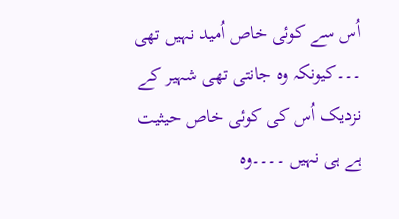اُس سے کوئی خاص اُمید نہیں تھی ۔۔۔کیونکہ وہ جانتی تھی شہیر کے نزدیک اُس کی کوئی خاص حیثیت ہے ہی نہیں ۔۔۔۔وہ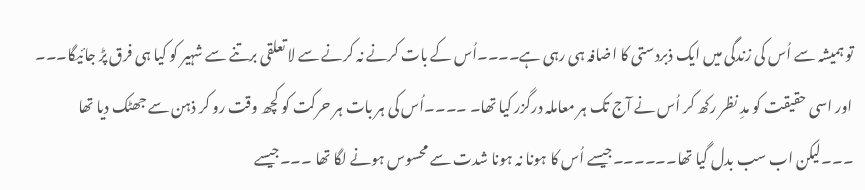تو ہمیشہ سے اُس کی زندگی میں ایک ذبردستی کا اضافہ ہی رہی ہے۔۔۔۔اُس کے بات کرنے نہ کرنے سے لا تعلقی برتنے سے شہیر کو کیا ہی فرق پڑ جائیگا۔۔۔ اور اسی حقیقت کو مدِ نظر رکھ کر اُس نے آج تک ہر معاملہ درگزر کیا تھا۔ ۔۔۔۔اُس کی ہر بات ہر حرکت کو کچھ وقت رو کر ذہن سے جھٹک دیا تھا ۔۔۔لیکن اب سب بدل گیا تھا۔۔۔۔۔۔جیسے اُس کا ہونا نہ ہونا شدت سے محسوس ہونے لگا تھا ۔۔۔جیسے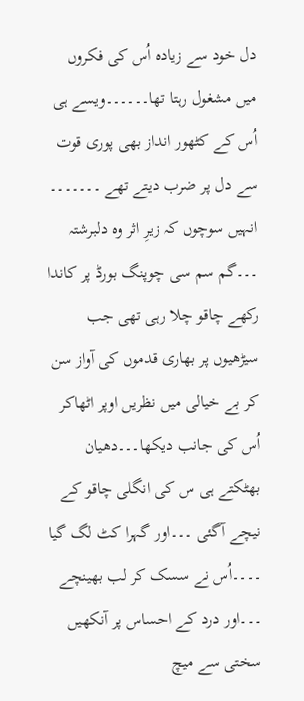دل خود سے زیادہ اُس کی فکروں میں مشغول رہتا تھا۔۔۔۔۔۔ویسے ہی اُس کے کٹھور انداز بھی پوری قوت سے دل پر ضرب دیتے تھے ۔۔۔۔۔۔۔
انہیں سوچوں کہ زیرِ اثر وہ دلبرشتہ ۔۔۔گم سم سی چوپنگ بورڈ پر کاندا رکھے چاقو چلا رہی تھی جب سیڑھیوں پر بھاری قدموں کی آواز سن کر بے خیالی میں نظریں اوپر اٹھاکر اُس کی جانب دیکھا۔۔۔دھیان بھٹکتے ہی س کی انگلی چاقو کے نیچے آگئی ۔۔۔اور گہرا کٹ لگ گیا ۔۔۔۔اُس نے سسک کر لب بھینچے ۔۔۔اور درد کے احساس پر آنکھیں سختی سے میچ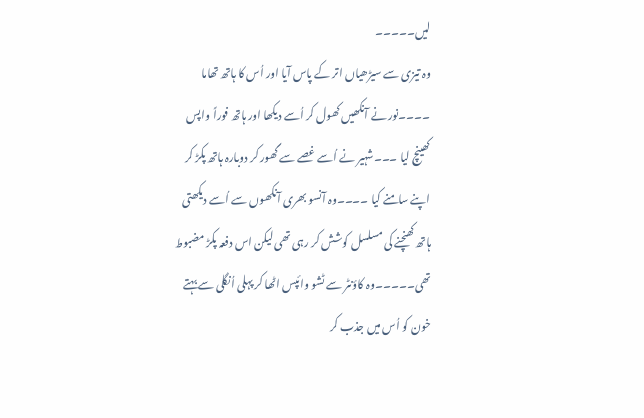لیں۔۔۔۔۔
وہ تیزی سے سیڑھیاں اتر کے پاس آیا اور اُس کا ہاتھ تھاما ۔۔۔۔نور نے آنکھیں کھول کر اُسے دیکھا اور ہاتھ فوراً واپس کھینچ لیا ۔۔۔شہیر نے اُسے غصے سے گھور کر دوبارہ ہاتھ پکڑ کر اپنے سامنے کیا ۔۔۔۔وہ آنسو بھری آنکھوں سے اُسے دیکھتی ہاتھ کھنچنے کی مسلسل کوشش کر رہی تھی لیکن اس دفعہ پکڑ مضبوط تھی۔۔۔۔۔وہ کاؤنٹر سے ٹشو وائپس اٹھا کر پہلی اُنگلی سے بہتے خون کو اُس میں جذب کر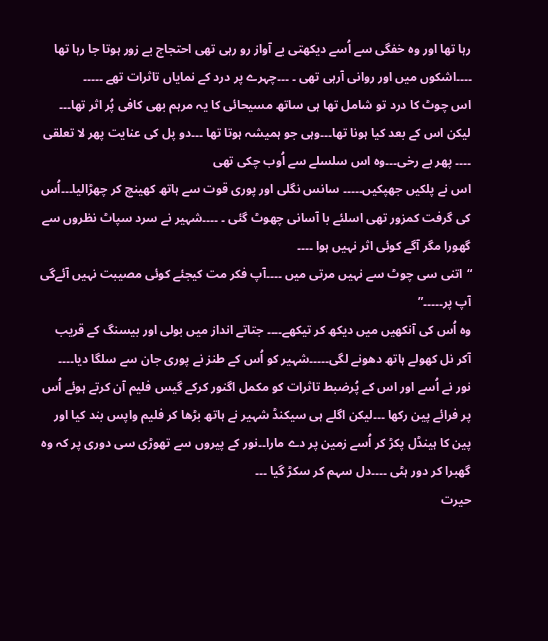رہا تھا اور وہ خفگی سے اُسے دیکھتی بے آواز رو رہی تھی احتجاج بے زور ہوتا جا رہا تھا ۔۔۔۔اشکوں میں اور روانی آرہی تھی ۔ ۔۔۔چہرے پر درد کے نمایاں تاثرات تھے ۔۔۔۔۔
اس چوٹ کا درد تو شامل تھا ہی ساتھ مسیحائی کا یہ مرہم بھی کافی پُر اثر تھا۔۔۔
لیکن اس کے بعد کیا ہونا تھا۔۔۔وہی جو ہمیشہ ہوتا تھا ۔۔۔دو پل کی عنایت پھر لا تعلقی ۔۔۔۔ پھر بے رخی۔۔۔وہ اس سلسلے سے اُوب چکی تھی
اس نے پلکیں جھپکیں۔۔۔۔۔ سانس نگلی اور پوری قوت سے ہاتھ کھینچ کر چھڑالیا۔۔۔اُس کی گرفت کمزور تھی اسلئے با آسانی چھوٹ گئی ۔ ۔۔۔۔شہیر نے سرد سپاٹ نظروں سے گھورا مگر آگے کوئی اثر نہیں ہوا ۔۔۔۔
“اتنی سی چوٹ سے نہیں مرتی میں ۔۔۔۔آپ فکر مت کیجئے کوئی مصیبت نہیں آئےگی آپ پر۔۔۔۔۔”
وہ اُس کی آنکھیں میں دیکھ کر تیکھے۔۔۔۔ جتاتے انداز میں بولی اور بیسنگ کے قریب آکر نل کھولے ہاتھ دھونے لگی۔۔۔۔۔شہیر کو اُس کے طنز نے پوری جان سے سلگا دیا۔۔۔۔
نور نے اُسے اور اس کے پُرضبط تاثرات کو مکمل اگنور کرکے گیس فلیم آن کرتے ہوئے اُس پر فرائے پین رکھا ۔۔۔لیکن اگلے ہی سیکنڈ شہیر نے ہاتھ بڑھا کر فلیم واپس بند کیا اور پین کا ہینڈل پکڑ کر اُسے زمین پر دے مارا۔۔نور کے پیروں سے تھوڑی سی دوری پر کہ وہ گھبرا کر دور ہٹی ۔۔۔۔دل سہم کر سکڑ گیا ۔۔۔
حیرت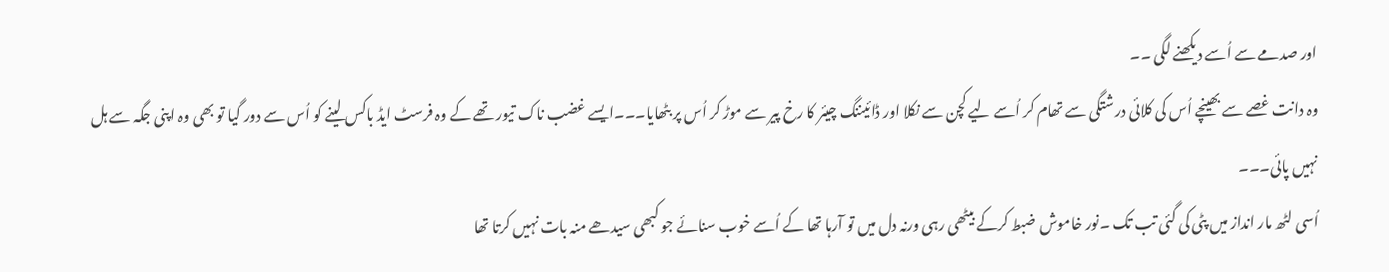اور صدمے سے اُسے دیکھنے لگی ۔۔
وہ دانت غصے سے بھینچے اُس کی کلائی درشتگی سے تھام کر اُسے لیے کچن سے نکلا اور ڈائیننگ چیئر کا رخ پیر سے موڑ کر اُس پر بٹھایا۔۔۔ایسے غضب ناک تیور تھے کے وہ فرسٹ ایڈ باکس لینے کو اُس سے دور گیا تو بھی وہ اپنی جگہ سے ہل نہیں پائی۔۔۔
اُسی لٹھ مار انداز میں پٹی کی گئی تب تک ۔نور خاموش ضبط کرکے بیٹھی رہی ورنہ دل میں تو آرہا تھا کے اُسے خوب سنائے جو کبھی سیدھے منہ بات نہیں کرتا تھا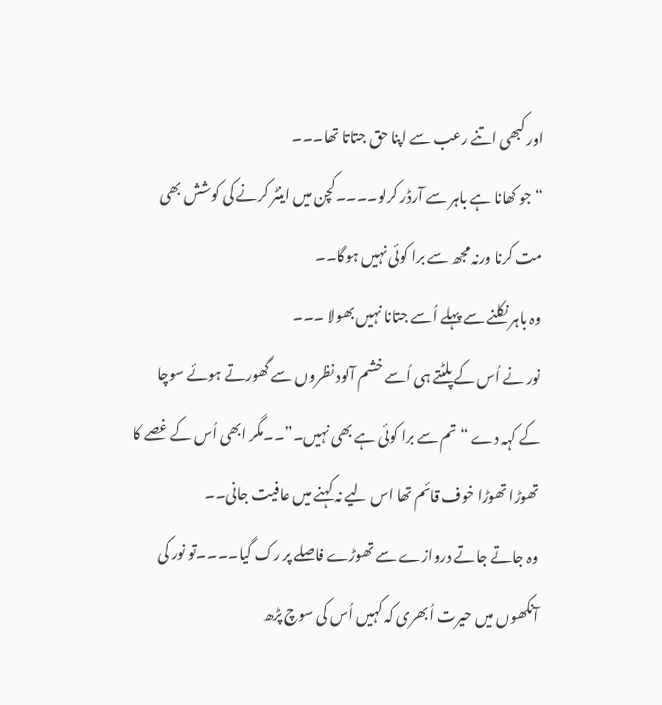اور کبھی اتنے رعب سے اپنا حق جتاتا تھا۔۔۔
“جو کھانا ہے باہر سے آرڈر کرلو۔۔۔۔کچن میں اینٹر کرنے کی کوشش بھی مت کرنا ورنہ مجھ سے برا کوئی نہیں ہوگا۔۔
وہ باہر نکلنے سے پہلے اُسے جتانا نہیں بھولا ۔۔۔
نور نے اُس کے پلٹتے ہی اُسے خشم آلود نظروں سے گھورتے ہوئے سوچا کے کہہ دے “تم سے برا کوئی ہے بھی نہیں۔”۔۔مگر ابھی اُس کے غصے کا تھوڑا تھوڑا خوف قائم تھا اس لیے نہ کہنے میں عافیت جانی۔۔
وہ جاتے جاتے دروازے سے تھوڑے فاصلے پر رک گیا۔۔۔۔تو نور کی آنکھوں میں حیرت اُبھری کہ کہیں اُس کی سوچ پڑھ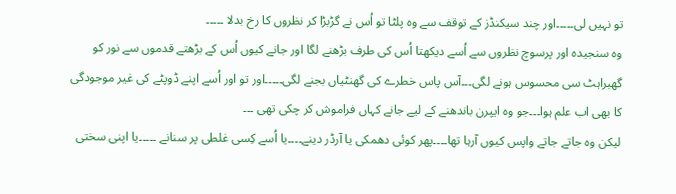تو نہیں لی۔۔۔۔۔اور چند سیکنڈز کے توقف سے وہ پلٹا تو اُس نے گڑبڑا کر نظروں کا رخ بدلا ۔۔۔۔۔
وہ سنجیدہ اور پرسوچ نظروں سے اُسے دیکھتا اُس کی طرف بڑھنے لگا اور جانے کیوں اُس کے بڑھتے قدموں سے نور کو گھبراہٹ سی محسوس ہونے لگی۔۔۔آس پاس خطرے کی گھنٹیاں بجنے لگی۔۔۔۔۔اور تو اور اُسے اپنے ڈوپٹے کی غیر موجودگی کا بھی اب علم ہوا۔۔۔جو وہ ایپرن باندھنے کے لیے جانے کہاں فراموش کر چکی تھی ۔۔۔
لیکن وہ جاتے جاتے واپس کیوں آرہا تھا۔۔۔۔پھر کوئی دھمکی یا آرڈر دینے۔۔۔۔یا اُسے کِسی غلطی پر سنانے ۔۔۔۔۔یا اپنی سختی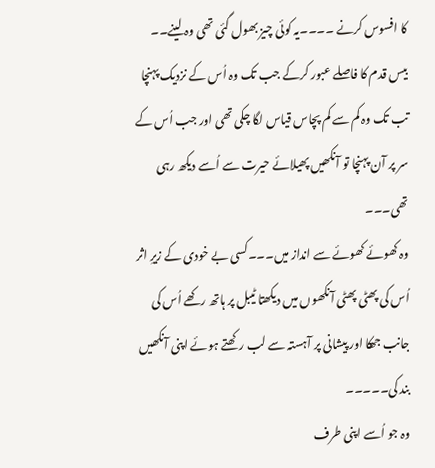کا افسوس کرنے ۔۔۔۔یہ کوئی چیز بھول گئی تھی وہ لینے۔۔
بیس قدم کا فاصلے عبور کرکے جب تک وہ اُس کے نزدیک پہنچا تب تک وہ کم سے کم پچاس قیاس لگا چکی تھی اور جب اُس کے سر پر آن پہنچا تو آنکھیں پھیلائے حیرت سے اُسے دیکھ رہی تھی۔۔۔
وہ کھوئے کھوئے سے انداز میں۔۔۔کسی بے خودی کے زیرِ اثر اُس کی پھٹی پھٹی آنکھوں میں دیکھتا ٹیبل پر ہاتھ رکھے اُس کی جانب جھکا اور پیشانی پر آہستہ سے لب رکھتے ہوئے اپنی آنکھیں بند کی۔۔۔۔۔
وہ جو اُسے اپنی طرف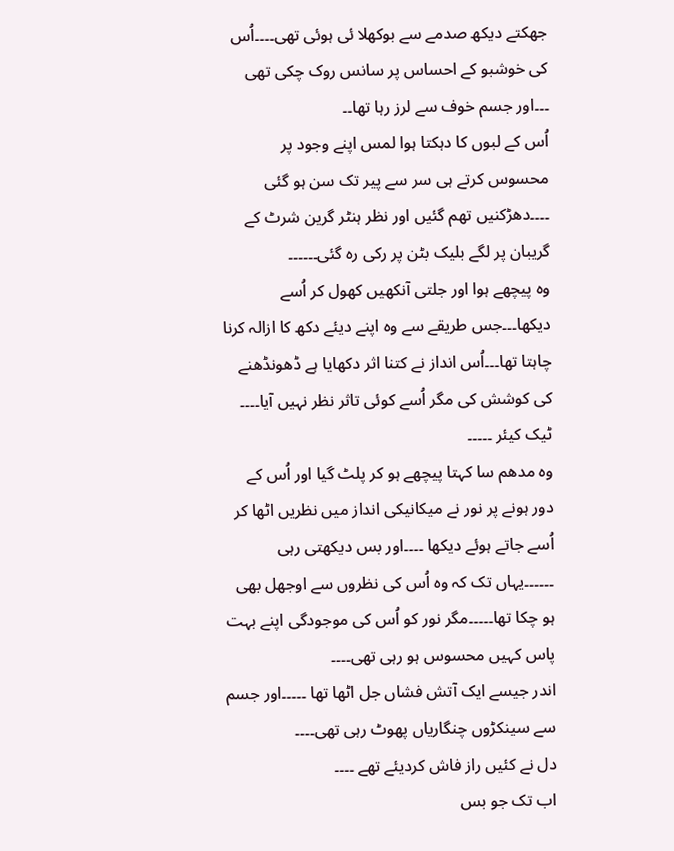جھکتے دیکھ صدمے سے بوکھلا ئی ہوئی تھی۔۔۔۔اُس کی خوشبو کے احساس پر سانس روک چکی تھی ۔۔۔اور جسم خوف سے لرز رہا تھا۔۔
اُس کے لبوں کا دہکتا ہوا لمس اپنے وجود پر محسوس کرتے ہی سر سے پیر تک سن ہو گئی ۔۔۔۔دھڑکنیں تھم گئیں اور نظر ہنٹر گرین شرٹ کے گریبان پر لگے بلیک بٹن پر رکی رہ گئی۔۔۔۔۔۔
وہ پیچھے ہوا اور جلتی آنکھیں کھول کر اُسے دیکھا۔۔۔جس طریقے سے وہ اپنے دیئے دکھ کا ازالہ کرنا چاہتا تھا۔۔۔اُس انداز نے کتنا اثر دکھایا ہے ڈھونڈھنے کی کوشش کی مگر اُسے کوئی تاثر نظر نہیں آیا۔۔۔۔
ٹیک کیئر ۔۔۔۔۔
وہ مدھم سا کہتا پیچھے ہو کر پلٹ گیا اور اُس کے دور ہونے پر نور نے میکانیکی انداز میں نظریں اٹھا کر اُسے جاتے ہوئے دیکھا ۔۔۔۔اور بس دیکھتی رہی ۔۔۔۔۔۔یہاں تک کہ وہ اُس کی نظروں سے اوجھل بھی ہو چکا تھا۔۔۔۔۔مگر نور کو اُس کی موجودگی اپنے بہت پاس کہیں محسوس ہو رہی تھی۔۔۔۔
اندر جیسے ایک آتش فشاں جل اٹھا تھا ۔۔۔۔۔اور جسم سے سینکڑوں چنگاریاں پھوٹ رہی تھی۔۔۔۔
دل نے کئیں راز فاش کردیئے تھے ۔۔۔۔
اب تک جو بس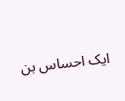ایک احساس بن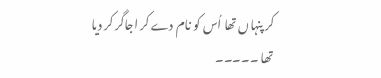کر پنہاں تھا اُس کو نام دے کر اجاگر کر دیا تھا ۔۔۔۔۔